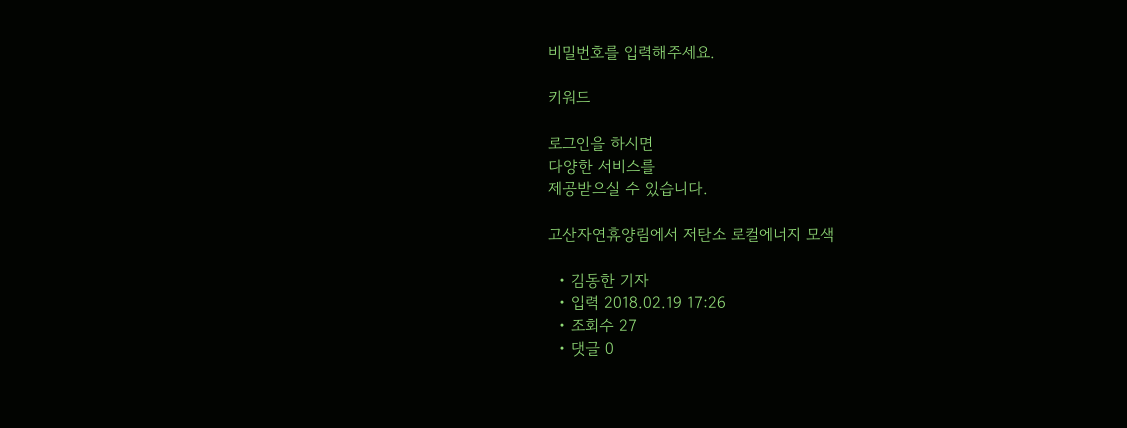비밀번호를 입력해주세요.

키워드

로그인을 하시면
다양한 서비스를
제공받으실 수 있습니다.

고산자연휴양림에서 저탄소 로컬에너지 모색

  • 김동한 기자
  • 입력 2018.02.19 17:26
  • 조회수 27
  • 댓글 0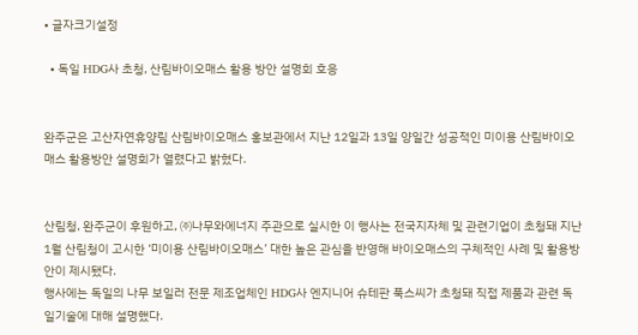• 글자크기설정

  • 독일 HDG사 초청, 산림바이오매스 활용 방안 설명회 호응


완주군은 고산자연휴양림 산림바이오매스 홍보관에서 지난 12일과 13일 양일간 성공적인 미이용 산림바이오매스 활용방안 설명회가 열렸다고 밝혔다.


산림청, 완주군이 후원하고, ㈜나무와에너지 주관으로 실시한 이 행사는 전국지자체 및 관련기업이 초청돼 지난 1월 산림청이 고시한 ‘미이용 산림바이오매스’ 대한 높은 관심을 반영해 바이오매스의 구체적인 사례 및 활용방안이 제시됐다.
행사에는 독일의 나무 보일러 전문 제조업체인 HDG사 엔지니어 슈테판 푹스씨가 초청돼 직접 제품과 관련 독일기술에 대해 설명했다.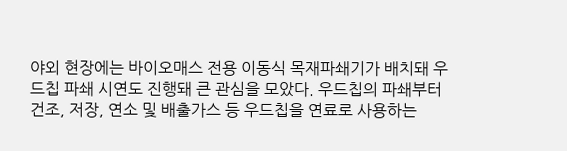야외 현장에는 바이오매스 전용 이동식 목재파쇄기가 배치돼 우드칩 파쇄 시연도 진행돼 큰 관심을 모았다. 우드칩의 파쇄부터 건조, 저장, 연소 및 배출가스 등 우드칩을 연료로 사용하는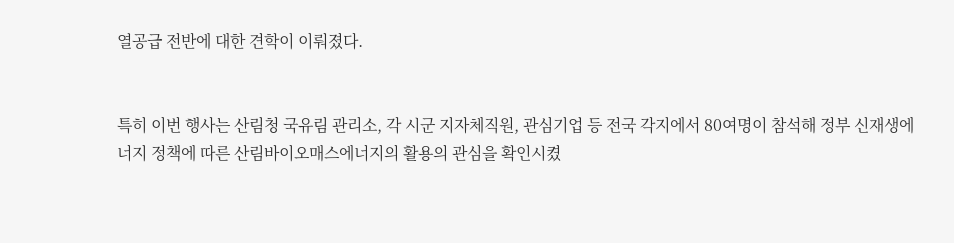열공급 전반에 대한 견학이 이뤄졌다.


특히 이번 행사는 산림청 국유림 관리소, 각 시군 지자체직원, 관심기업 등 전국 각지에서 80여명이 참석해 정부 신재생에너지 정책에 따른 산림바이오매스에너지의 활용의 관심을 확인시켰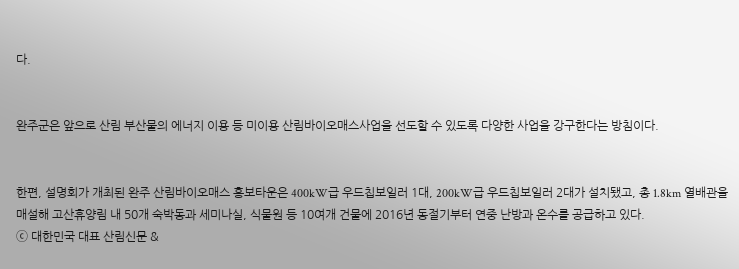다.


완주군은 앞으로 산림 부산물의 에너지 이용 등 미이용 산림바이오매스사업을 선도할 수 있도록 다양한 사업을 강구한다는 방침이다.


한편, 설명회가 개최된 완주 산림바이오매스 홍보타운은 400kW급 우드칩보일러 1대, 200kW급 우드칩보일러 2대가 설치됐고, 총 1.8km 열배관을 매설해 고산휴양림 내 50개 숙박동과 세미나실, 식물원 등 10여개 건물에 2016년 동절기부터 연중 난방과 온수를 공급하고 있다.
ⓒ 대한민국 대표 산림신문 &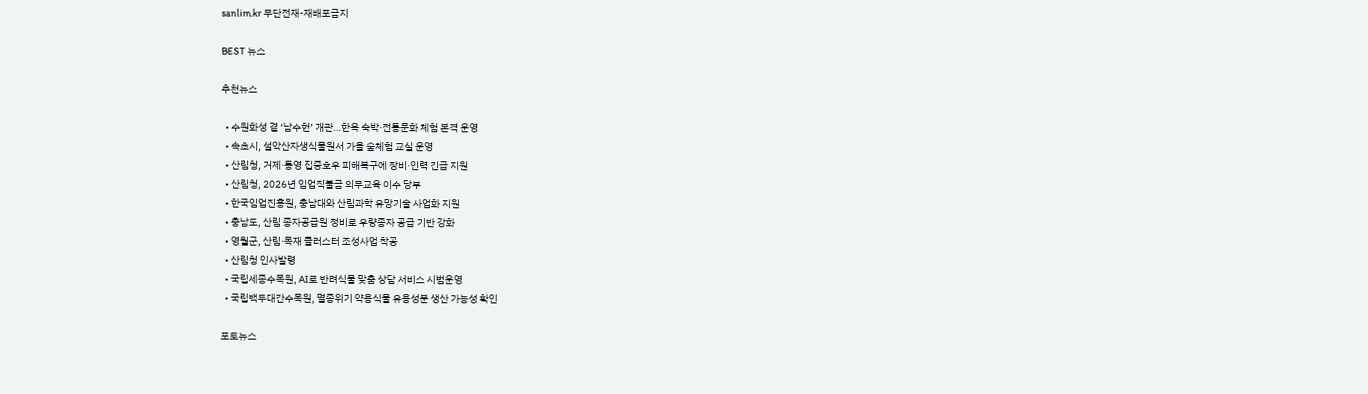sanlim.kr 무단전재-재배포금지

BEST 뉴스

추천뉴스

  • 수원화성 곁 ‘남수헌’ 개관…한옥 숙박·전통문화 체험 본격 운영
  • 속초시, 설악산자생식물원서 가을 숲체험 교실 운영
  • 산림청, 거제·통영 집중호우 피해복구에 장비·인력 긴급 지원
  • 산림청, 2026년 임업직불금 의무교육 이수 당부
  • 한국임업진흥원, 충남대와 산림과학 유망기술 사업화 지원
  • 충남도, 산림 종자공급원 정비로 우량종자 공급 기반 강화
  • 영월군, 산림·목재 클러스터 조성사업 착공
  • 산림청 인사발령
  • 국립세종수목원, AI로 반려식물 맞춤 상담 서비스 시범운영
  • 국립백두대간수목원, 멸종위기 약용식물 유용성분 생산 가능성 확인

포토뉴스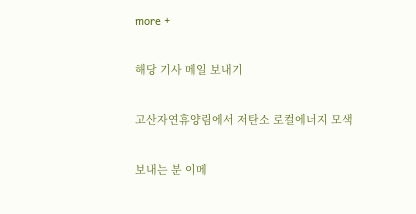more +

해당 기사 메일 보내기

고산자연휴양림에서 저탄소 로컬에너지 모색

보내는 분 이메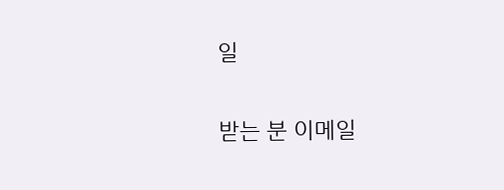일

받는 분 이메일